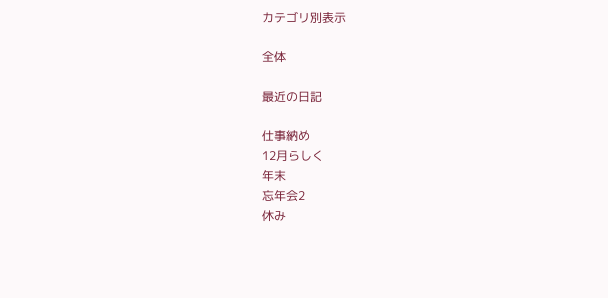カテゴリ別表示

全体

最近の日記

仕事納め
12月らしく
年末
忘年会2
休み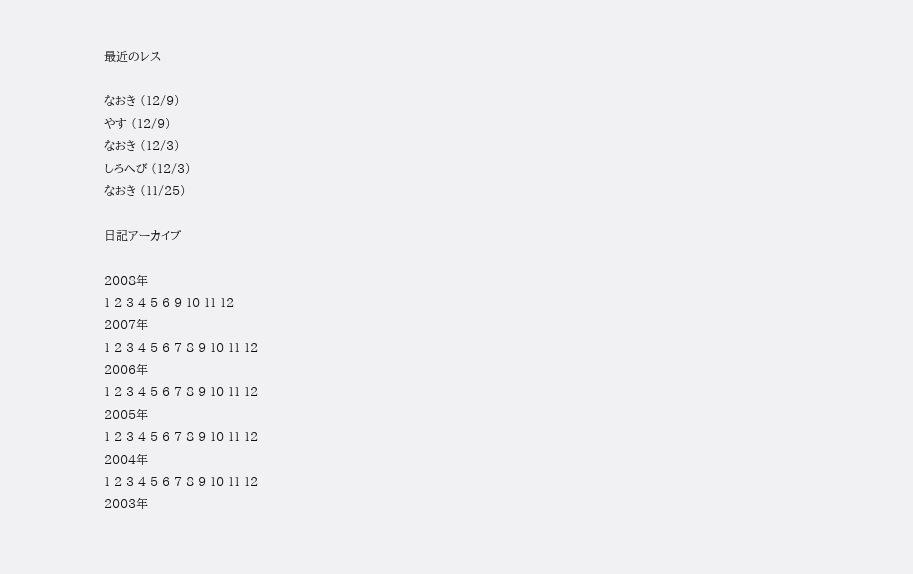最近のレス

なおき (12/9)
やす (12/9)
なおき (12/3)
しろへび (12/3)
なおき (11/25)

日記アーカイブ

2008年
1 2 3 4 5 6 9 10 11 12
2007年
1 2 3 4 5 6 7 8 9 10 11 12
2006年
1 2 3 4 5 6 7 8 9 10 11 12
2005年
1 2 3 4 5 6 7 8 9 10 11 12
2004年
1 2 3 4 5 6 7 8 9 10 11 12
2003年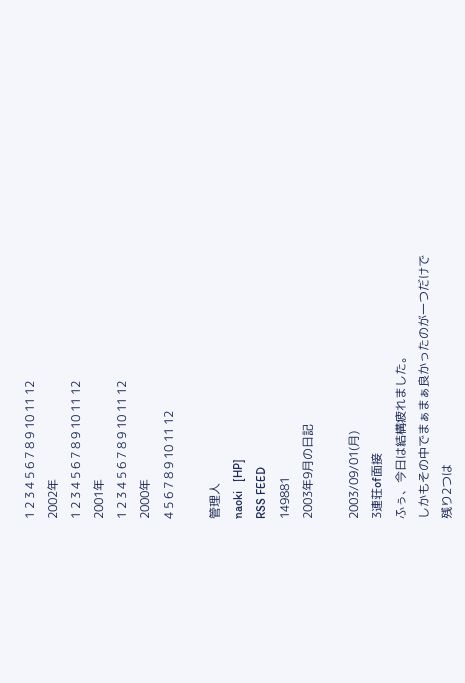1 2 3 4 5 6 7 8 9 10 11 12
2002年
1 2 3 4 5 6 7 8 9 10 11 12
2001年
1 2 3 4 5 6 7 8 9 10 11 12
2000年
4 5 6 7 8 9 10 11 12

管理人
naoki   [HP]
RSS FEED
149881
2003年9月の日記

2003/09/01(月)
3連荘of面接
ふぅ、今日は結構疲れました。
しかもその中でまぁまぁ良かったのが一つだけで
残り2つは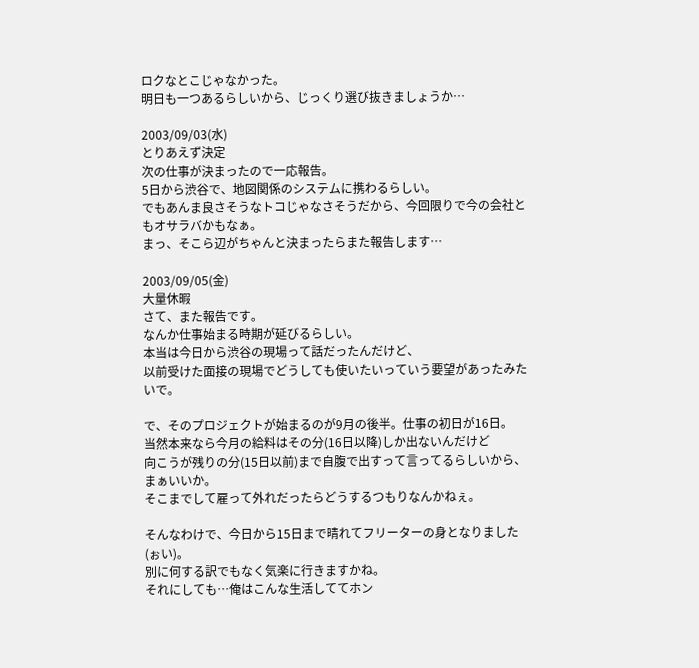ロクなとこじゃなかった。
明日も一つあるらしいから、じっくり選び抜きましょうか…

2003/09/03(水)
とりあえず決定
次の仕事が決まったので一応報告。
5日から渋谷で、地図関係のシステムに携わるらしい。
でもあんま良さそうなトコじゃなさそうだから、今回限りで今の会社ともオサラバかもなぁ。
まっ、そこら辺がちゃんと決まったらまた報告します…

2003/09/05(金)
大量休暇
さて、また報告です。
なんか仕事始まる時期が延びるらしい。
本当は今日から渋谷の現場って話だったんだけど、
以前受けた面接の現場でどうしても使いたいっていう要望があったみたいで。

で、そのプロジェクトが始まるのが9月の後半。仕事の初日が16日。
当然本来なら今月の給料はその分(16日以降)しか出ないんだけど
向こうが残りの分(15日以前)まで自腹で出すって言ってるらしいから、まぁいいか。
そこまでして雇って外れだったらどうするつもりなんかねぇ。

そんなわけで、今日から15日まで晴れてフリーターの身となりました(ぉい)。
別に何する訳でもなく気楽に行きますかね。
それにしても…俺はこんな生活しててホン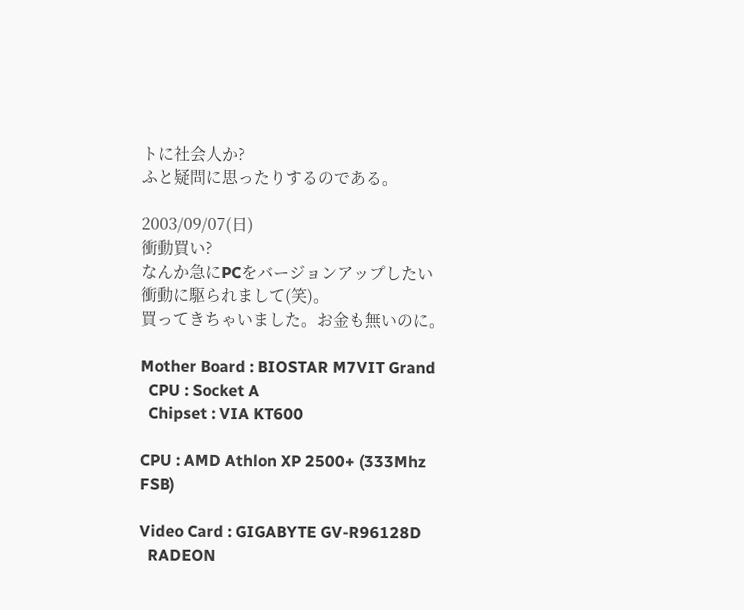トに社会人か?
ふと疑問に思ったりするのである。

2003/09/07(日)
衝動買い?
なんか急にPCをバージョンアップしたい衝動に駆られまして(笑)。
買ってきちゃいました。お金も無いのに。

Mother Board : BIOSTAR M7VIT Grand
  CPU : Socket A
  Chipset : VIA KT600

CPU : AMD Athlon XP 2500+ (333Mhz FSB)

Video Card : GIGABYTE GV-R96128D
  RADEON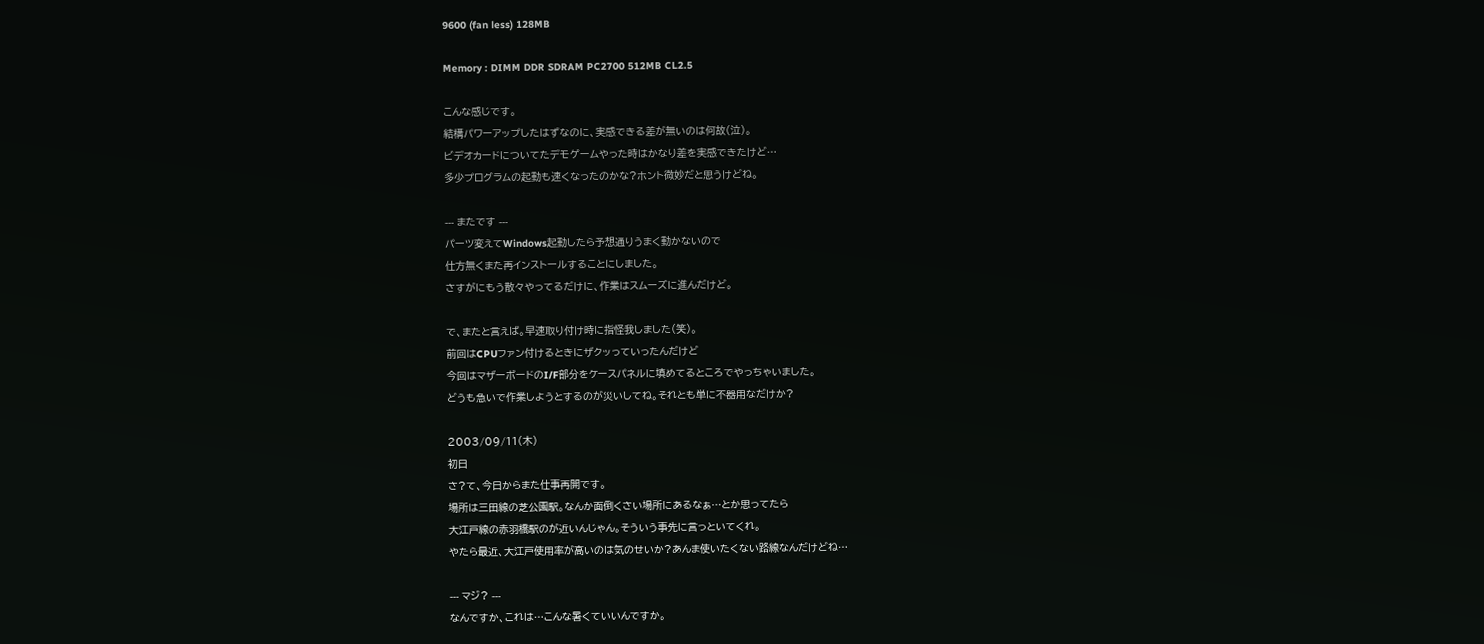9600 (fan less) 128MB

Memory : DIMM DDR SDRAM PC2700 512MB CL2.5

こんな感じです。
結構パワーアップしたはずなのに、実感できる差が無いのは何故(泣)。
ビデオカードについてたデモゲームやった時はかなり差を実感できたけど…
多少プログラムの起動も速くなったのかな?ホント微妙だと思うけどね。

--- またです ---
パーツ変えてWindows起動したら予想通りうまく動かないので
仕方無くまた再インストールすることにしました。
さすがにもう散々やってるだけに、作業はスムーズに進んだけど。

で、またと言えば。早速取り付け時に指怪我しました(笑)。
前回はCPUファン付けるときにザクッっていったんだけど
今回はマザーボードのI/F部分をケースパネルに填めてるところでやっちゃいました。
どうも急いで作業しようとするのが災いしてね。それとも単に不器用なだけか?

2003/09/11(木)
初日
さ?て、今日からまた仕事再開です。
場所は三田線の芝公園駅。なんか面倒くさい場所にあるなぁ…とか思ってたら
大江戸線の赤羽橋駅のが近いんじゃん。そういう事先に言っといてくれ。
やたら最近、大江戸使用率が高いのは気のせいか?あんま使いたくない路線なんだけどね…

--- マジ? ---
なんですか、これは…こんな暑くていいんですか。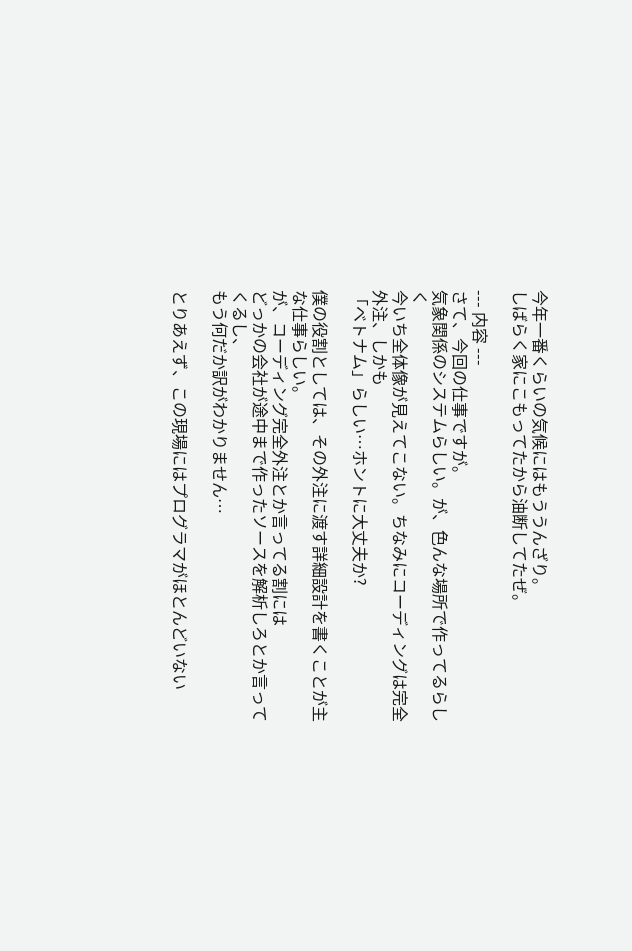今年一番くらいの気候にはもううんざり。
しばらく家にこもってたから油断してたぜ。

--- 内容 ---
さて、今回の仕事ですが。
気象関係のシステムらしい。が、色んな場所で作ってるらしく
今いち全体像が見えてこない。ちなみにコーディングは完全外注、しかも
「ベトナム」らしい…ホントに大丈夫か?

僕の役割としては、その外注に渡す詳細設計を書くことが主な仕事らしい。
が、コーディング完全外注とか言ってる割には
どっかの会社が途中まで作ったソースを解析しろとか言ってくるし、
もう何だか訳がわかりません…

とりあえず、この現場にはプログラマがほとんどいない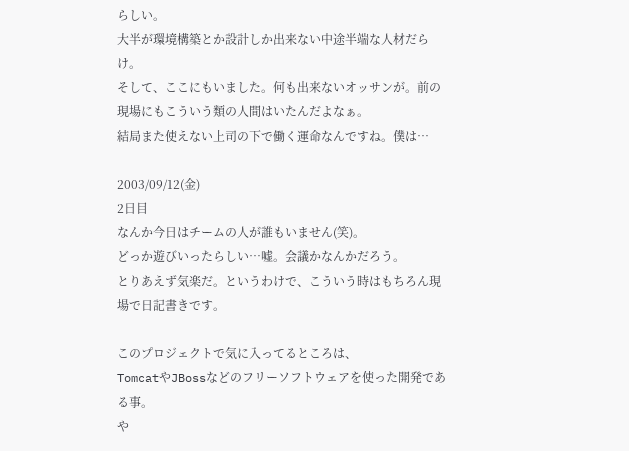らしい。
大半が環境構築とか設計しか出来ない中途半端な人材だらけ。
そして、ここにもいました。何も出来ないオッサンが。前の現場にもこういう類の人間はいたんだよなぁ。
結局また使えない上司の下で働く運命なんですね。僕は…

2003/09/12(金)
2日目
なんか今日はチームの人が誰もいません(笑)。
どっか遊びいったらしい…嘘。会議かなんかだろう。
とりあえず気楽だ。というわけで、こういう時はもちろん現場で日記書きです。

このプロジェクトで気に入ってるところは、
TomcatやJBossなどのフリーソフトウェアを使った開発である事。
や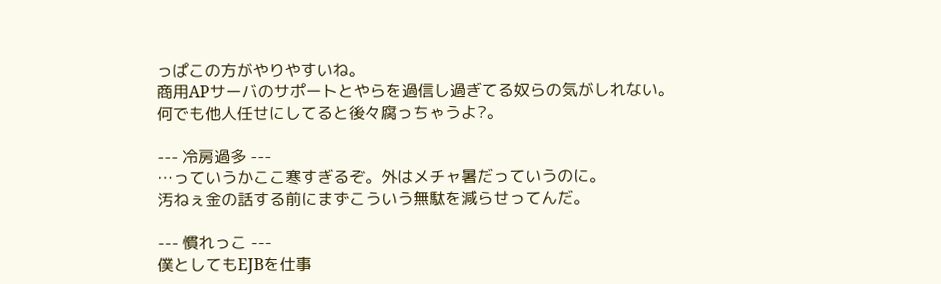っぱこの方がやりやすいね。
商用APサーバのサポートとやらを過信し過ぎてる奴らの気がしれない。
何でも他人任せにしてると後々腐っちゃうよ?。

--- 冷房過多 ---
…っていうかここ寒すぎるぞ。外はメチャ暑だっていうのに。
汚ねぇ金の話する前にまずこういう無駄を減らせってんだ。

--- 慣れっこ ---
僕としてもEJBを仕事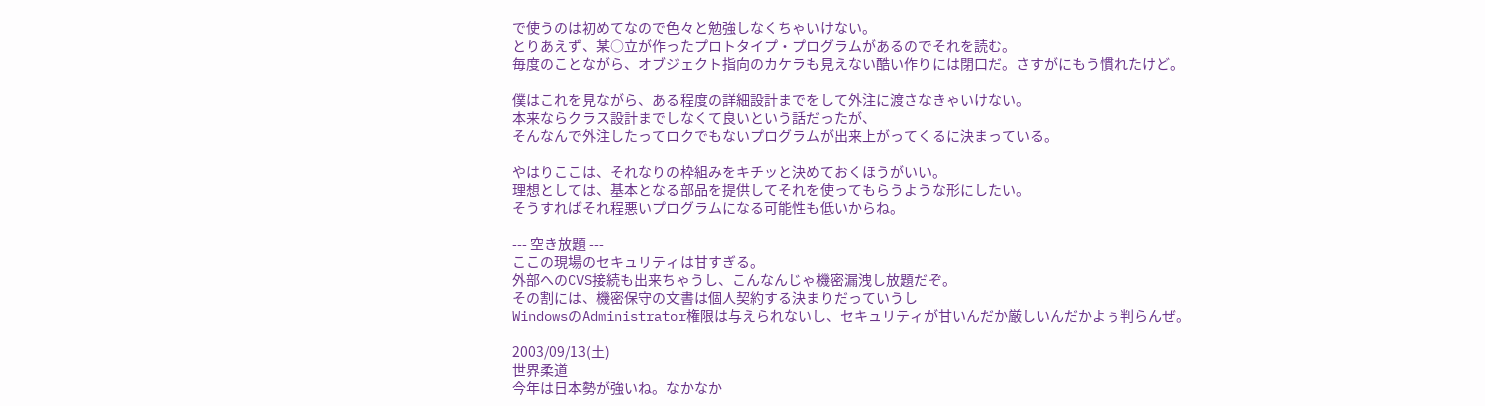で使うのは初めてなので色々と勉強しなくちゃいけない。
とりあえず、某○立が作ったプロトタイプ・プログラムがあるのでそれを読む。
毎度のことながら、オブジェクト指向のカケラも見えない酷い作りには閉口だ。さすがにもう慣れたけど。

僕はこれを見ながら、ある程度の詳細設計までをして外注に渡さなきゃいけない。
本来ならクラス設計までしなくて良いという話だったが、
そんなんで外注したってロクでもないプログラムが出来上がってくるに決まっている。

やはりここは、それなりの枠組みをキチッと決めておくほうがいい。
理想としては、基本となる部品を提供してそれを使ってもらうような形にしたい。
そうすればそれ程悪いプログラムになる可能性も低いからね。

--- 空き放題 ---
ここの現場のセキュリティは甘すぎる。
外部へのCVS接続も出来ちゃうし、こんなんじゃ機密漏洩し放題だぞ。
その割には、機密保守の文書は個人契約する決まりだっていうし
WindowsのAdministrator権限は与えられないし、セキュリティが甘いんだか厳しいんだかよぅ判らんぜ。

2003/09/13(土)
世界柔道
今年は日本勢が強いね。なかなか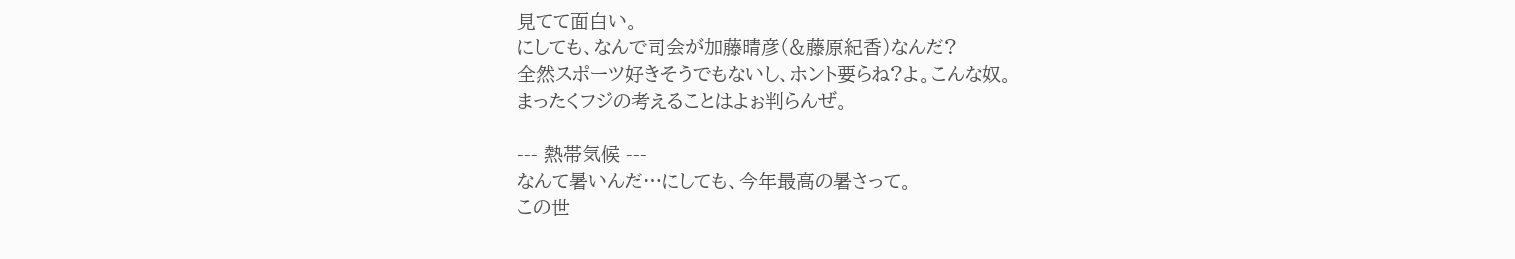見てて面白い。
にしても、なんで司会が加藤晴彦(&藤原紀香)なんだ?
全然スポーツ好きそうでもないし、ホント要らね?よ。こんな奴。
まったくフジの考えることはよぉ判らんぜ。

--- 熱帯気候 ---
なんて暑いんだ…にしても、今年最高の暑さって。
この世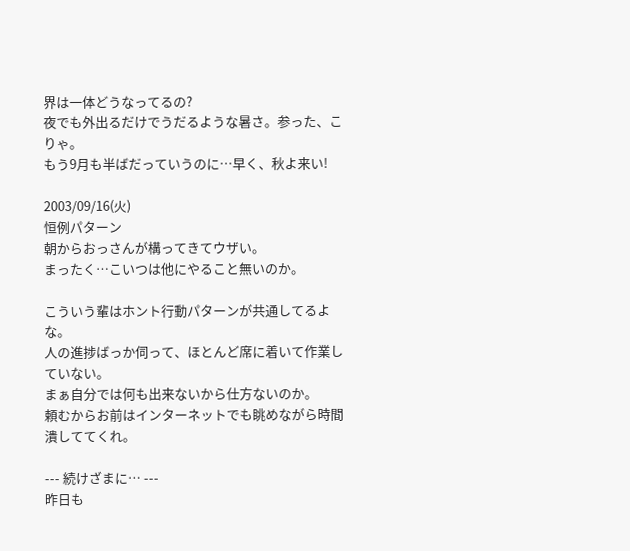界は一体どうなってるの?
夜でも外出るだけでうだるような暑さ。参った、こりゃ。
もう9月も半ばだっていうのに…早く、秋よ来い!

2003/09/16(火)
恒例パターン
朝からおっさんが構ってきてウザい。
まったく…こいつは他にやること無いのか。

こういう輩はホント行動パターンが共通してるよな。
人の進捗ばっか伺って、ほとんど席に着いて作業していない。
まぁ自分では何も出来ないから仕方ないのか。
頼むからお前はインターネットでも眺めながら時間潰しててくれ。

--- 続けざまに… ---
昨日も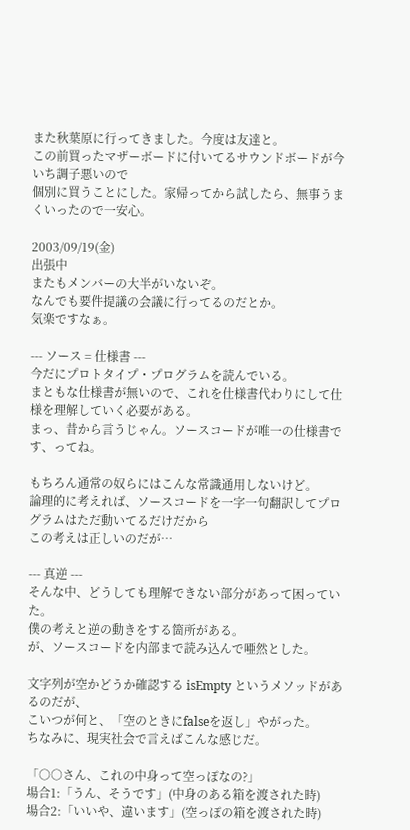また秋葉原に行ってきました。今度は友達と。
この前買ったマザーボードに付いてるサウンドボードが今いち調子悪いので
個別に買うことにした。家帰ってから試したら、無事うまくいったので一安心。

2003/09/19(金)
出張中
またもメンバーの大半がいないぞ。
なんでも要件提議の会議に行ってるのだとか。
気楽ですなぁ。

--- ソース = 仕様書 ---
今だにプロトタイプ・プログラムを読んでいる。
まともな仕様書が無いので、これを仕様書代わりにして仕様を理解していく必要がある。
まっ、昔から言うじゃん。ソースコードが唯一の仕様書です、ってね。

もちろん通常の奴らにはこんな常識通用しないけど。
論理的に考えれば、ソースコードを一字一句翻訳してプログラムはただ動いてるだけだから
この考えは正しいのだが…

--- 真逆 ---
そんな中、どうしても理解できない部分があって困っていた。
僕の考えと逆の動きをする箇所がある。
が、ソースコードを内部まで読み込んで唖然とした。

文字列が空かどうか確認する isEmpty というメソッドがあるのだが、
こいつが何と、「空のときにfalseを返し」やがった。
ちなみに、現実社会で言えばこんな感じだ。

「○○さん、これの中身って空っぽなの?」
場合1:「うん、そうです」(中身のある箱を渡された時)
場合2:「いいや、違います」(空っぽの箱を渡された時)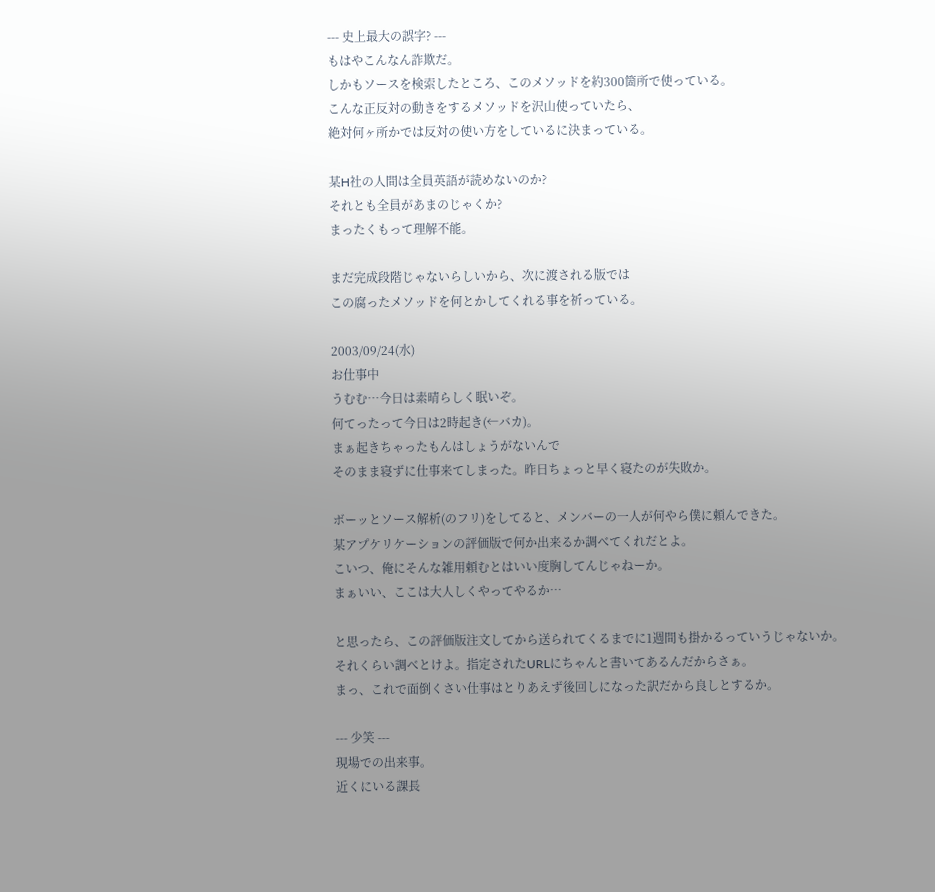--- 史上最大の誤字? ---
もはやこんなん詐欺だ。
しかもソースを検索したところ、このメソッドを約300箇所で使っている。
こんな正反対の動きをするメソッドを沢山使っていたら、
絶対何ヶ所かでは反対の使い方をしているに決まっている。

某H社の人間は全員英語が読めないのか?
それとも全員があまのじゃくか?
まったくもって理解不能。

まだ完成段階じゃないらしいから、次に渡される版では
この腐ったメソッドを何とかしてくれる事を祈っている。

2003/09/24(水)
お仕事中
うむむ…今日は素晴らしく眠いぞ。
何てったって今日は2時起き(←バカ)。
まぁ起きちゃったもんはしょうがないんで
そのまま寝ずに仕事来てしまった。昨日ちょっと早く寝たのが失敗か。

ボーッとソース解析(のフリ)をしてると、メンバーの一人が何やら僕に頼んできた。
某アプケリケーションの評価版で何か出来るか調べてくれだとよ。
こいつ、俺にそんな雑用頼むとはいい度胸してんじゃねーか。
まぁいい、ここは大人しくやってやるか…

と思ったら、この評価版注文してから送られてくるまでに1週間も掛かるっていうじゃないか。
それくらい調べとけよ。指定されたURLにちゃんと書いてあるんだからさぁ。
まっ、これで面倒くさい仕事はとりあえず後回しになった訳だから良しとするか。

--- 少笑 ---
現場での出来事。
近くにいる課長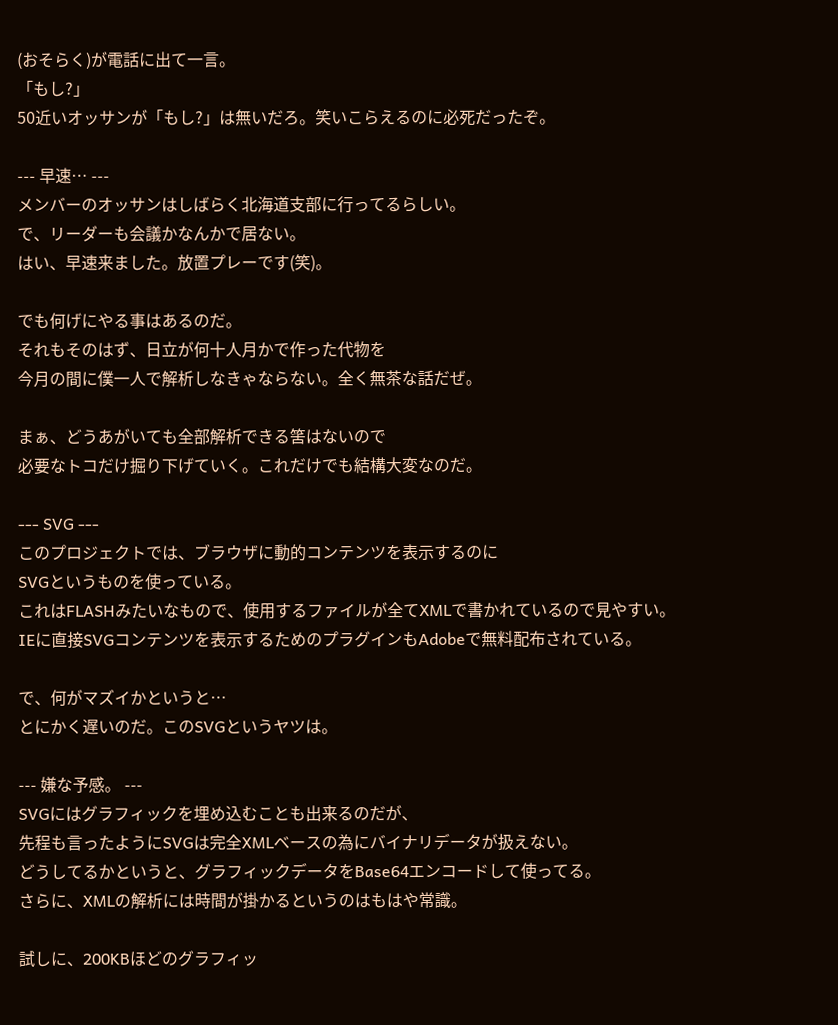(おそらく)が電話に出て一言。
「もし?」
50近いオッサンが「もし?」は無いだろ。笑いこらえるのに必死だったぞ。

--- 早速… ---
メンバーのオッサンはしばらく北海道支部に行ってるらしい。
で、リーダーも会議かなんかで居ない。
はい、早速来ました。放置プレーです(笑)。

でも何げにやる事はあるのだ。
それもそのはず、日立が何十人月かで作った代物を
今月の間に僕一人で解析しなきゃならない。全く無茶な話だぜ。

まぁ、どうあがいても全部解析できる筈はないので
必要なトコだけ掘り下げていく。これだけでも結構大変なのだ。

--- SVG ---
このプロジェクトでは、ブラウザに動的コンテンツを表示するのに
SVGというものを使っている。
これはFLASHみたいなもので、使用するファイルが全てXMLで書かれているので見やすい。
IEに直接SVGコンテンツを表示するためのプラグインもAdobeで無料配布されている。

で、何がマズイかというと…
とにかく遅いのだ。このSVGというヤツは。

--- 嫌な予感。 ---
SVGにはグラフィックを埋め込むことも出来るのだが、
先程も言ったようにSVGは完全XMLベースの為にバイナリデータが扱えない。
どうしてるかというと、グラフィックデータをBase64エンコードして使ってる。
さらに、XMLの解析には時間が掛かるというのはもはや常識。

試しに、200KBほどのグラフィッ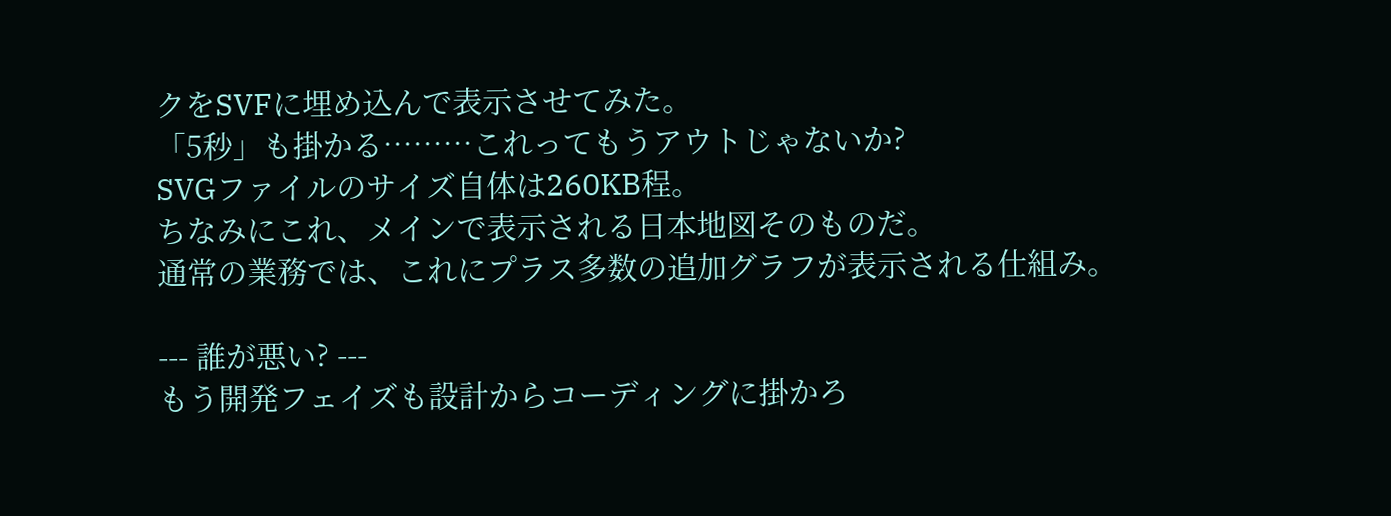クをSVFに埋め込んで表示させてみた。
「5秒」も掛かる………これってもうアウトじゃないか?
SVGファイルのサイズ自体は260KB程。
ちなみにこれ、メインで表示される日本地図そのものだ。
通常の業務では、これにプラス多数の追加グラフが表示される仕組み。

--- 誰が悪い? ---
もう開発フェイズも設計からコーディングに掛かろ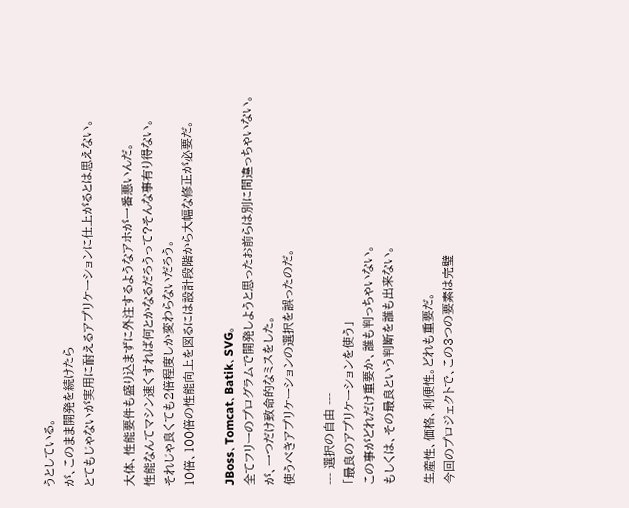うとしている。
が、このまま開発を続けたら
とてもじゃないが実用に耐えるアプリケーションに仕上がるとは思えない。

大体、性能要件も盛り込まずに外注するようなアホが一番悪いんだ。
性能なんてマシン速くすれば何とかなるだろうって?そんな事有り得ない。
それじゃ良くても2倍程度しか変わらないだろう。
10倍、100倍の性能向上を図るには設計段階から大幅な修正が必要だ。

JBoss、Tomcat、Batik、SVG。
全てフリーのプログラムで開発しようと思ったお前らは別に間違っちゃいない。
が、一つだけ致命的なミスをした。
使うべきアプリケーションの選択を誤ったのだ。

--- 選択の自由 ---
「最良のアプリケーションを使う」
この事がどれだけ重要か、誰も判っちゃいない。
もしくは、その最良という判断を誰も出来ない。

生産性、価格、利便性。どれも重要だ。
今回のプロジェクトで、この3つの要素は完璧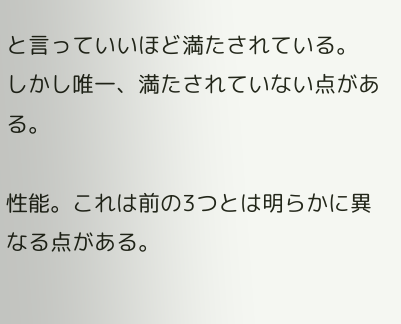と言っていいほど満たされている。
しかし唯一、満たされていない点がある。

性能。これは前の3つとは明らかに異なる点がある。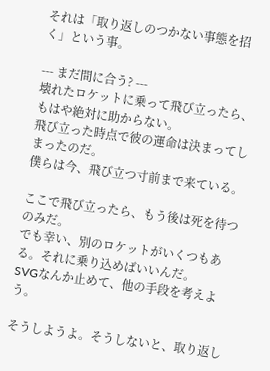それは「取り返しのつかない事態を招く」という事。

--- まだ間に合う? ---
壊れたロケットに乗って飛び立ったら、もはや絶対に助からない。
飛び立った時点で彼の運命は決まってしまったのだ。
僕らは今、飛び立つ寸前まで来ている。

ここで飛び立ったら、もう後は死を待つのみだ。
でも幸い、別のロケットがいくつもある。それに乗り込めばいいんだ。
SVGなんか止めて、他の手段を考えよう。

そうしようよ。そうしないと、取り返し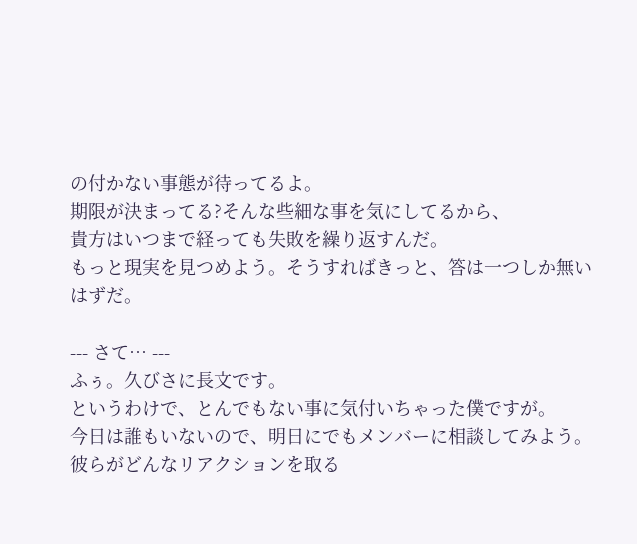の付かない事態が待ってるよ。
期限が決まってる?そんな些細な事を気にしてるから、
貴方はいつまで経っても失敗を繰り返すんだ。
もっと現実を見つめよう。そうすればきっと、答は一つしか無いはずだ。

--- さて… ---
ふぅ。久びさに長文です。
というわけで、とんでもない事に気付いちゃった僕ですが。
今日は誰もいないので、明日にでもメンバーに相談してみよう。
彼らがどんなリアクションを取る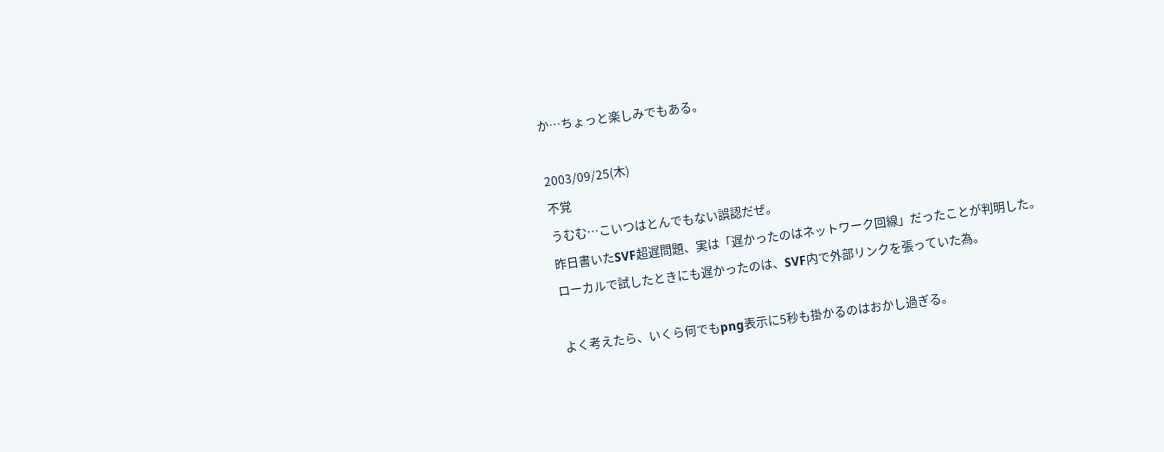か…ちょっと楽しみでもある。

2003/09/25(木)
不覚
うむむ…こいつはとんでもない誤認だぜ。
昨日書いたSVF超遅問題、実は「遅かったのはネットワーク回線」だったことが判明した。
ローカルで試したときにも遅かったのは、SVF内で外部リンクを張っていた為。

よく考えたら、いくら何でもpng表示に5秒も掛かるのはおかし過ぎる。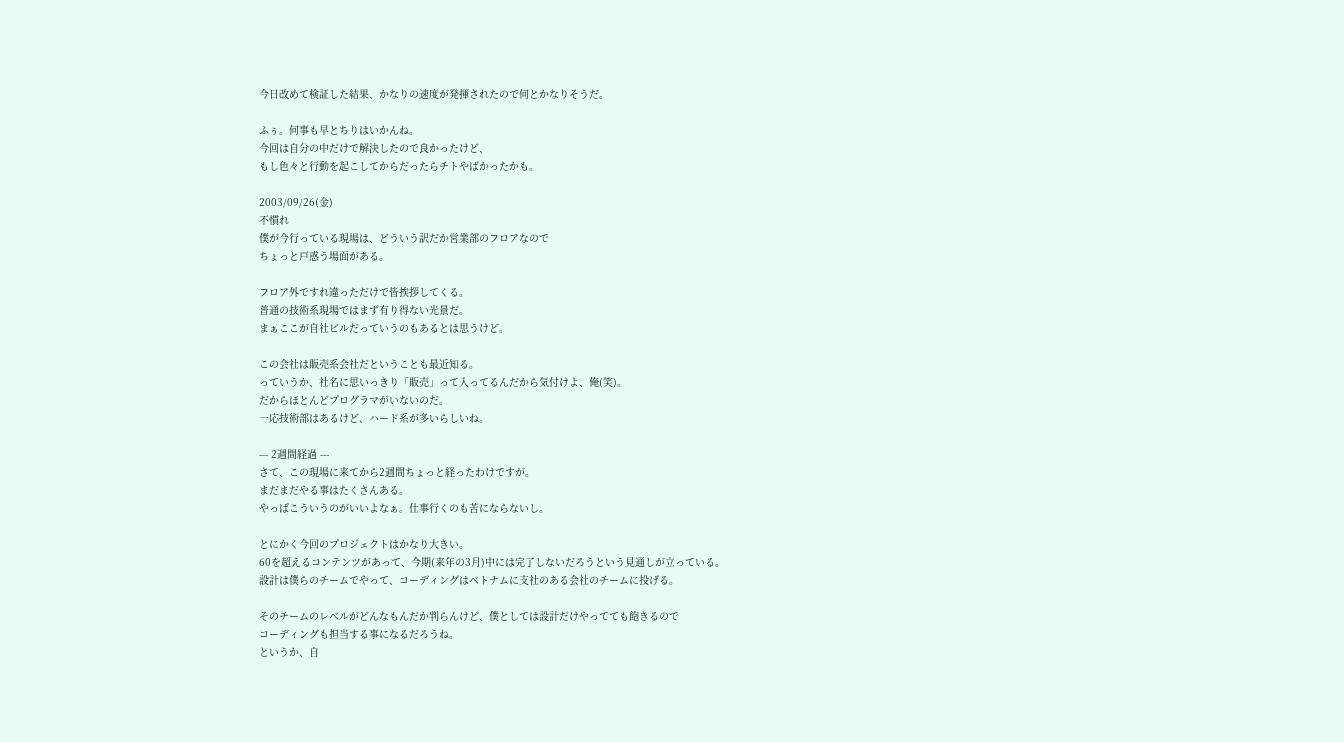今日改めて検証した結果、かなりの速度が発揮されたので何とかなりそうだ。

ふぅ。何事も早とちりはいかんね。
今回は自分の中だけで解決したので良かったけど、
もし色々と行動を起こしてからだったらチトやばかったかも。

2003/09/26(金)
不慣れ
僕が今行っている現場は、どういう訳だか営業部のフロアなので
ちょっと戸惑う場面がある。

フロア外ですれ違っただけで皆挨拶してくる。
普通の技術系現場ではまず有り得ない光景だ。
まぁここが自社ビルだっていうのもあるとは思うけど。

この会社は販売系会社だということも最近知る。
っていうか、社名に思いっきり「販売」って入ってるんだから気付けよ、俺(笑)。
だからほとんどプログラマがいないのだ。
一応技術部はあるけど、ハード系が多いらしいね。

--- 2週間経過 ---
さて、この現場に来てから2週間ちょっと経ったわけですが。
まだまだやる事はたくさんある。
やっぱこういうのがいいよなぁ。仕事行くのも苦にならないし。

とにかく今回のプロジェクトはかなり大きい。
60を超えるコンテンツがあって、今期(来年の3月)中には完了しないだろうという見通しが立っている。
設計は僕らのチームでやって、コーディングはベトナムに支社のある会社のチームに投げる。

そのチームのレベルがどんなもんだか判らんけど、僕としては設計だけやってても飽きるので
コーディングも担当する事になるだろうね。
というか、自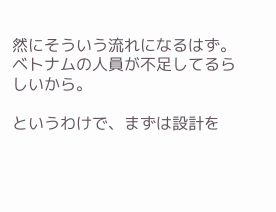然にそういう流れになるはず。ベトナムの人員が不足してるらしいから。

というわけで、まずは設計を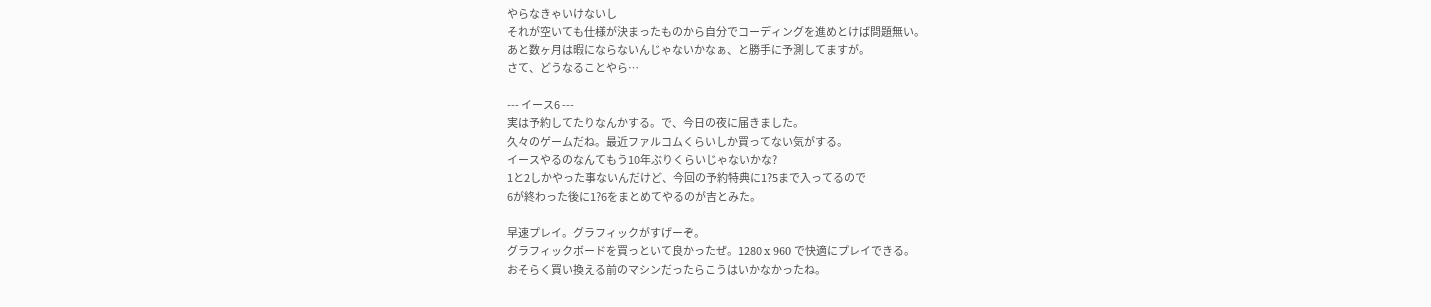やらなきゃいけないし
それが空いても仕様が決まったものから自分でコーディングを進めとけば問題無い。
あと数ヶ月は暇にならないんじゃないかなぁ、と勝手に予測してますが。
さて、どうなることやら…

--- イース6 ---
実は予約してたりなんかする。で、今日の夜に届きました。
久々のゲームだね。最近ファルコムくらいしか買ってない気がする。
イースやるのなんてもう10年ぶりくらいじゃないかな?
1と2しかやった事ないんだけど、今回の予約特典に1?5まで入ってるので
6が終わった後に1?6をまとめてやるのが吉とみた。

早速プレイ。グラフィックがすげーぞ。
グラフィックボードを買っといて良かったぜ。1280 x 960 で快適にプレイできる。
おそらく買い換える前のマシンだったらこうはいかなかったね。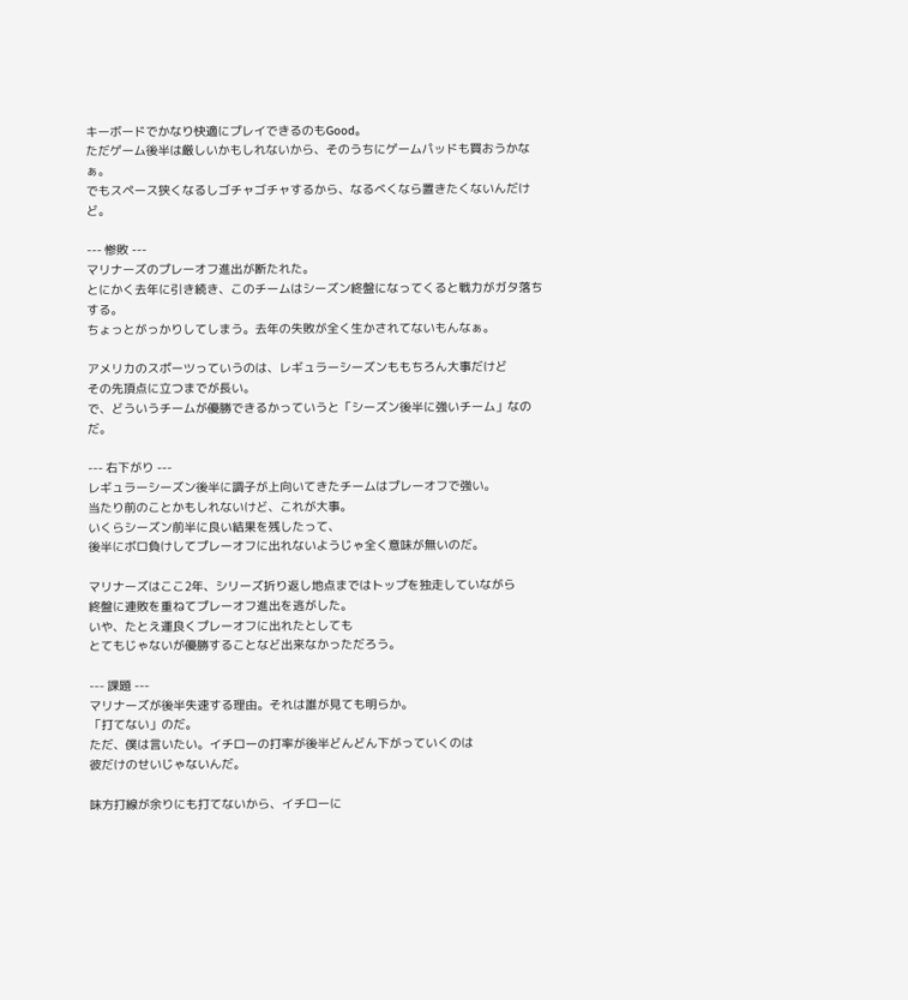キーボードでかなり快適にプレイできるのもGood。
ただゲーム後半は厳しいかもしれないから、そのうちにゲームパッドも買おうかなぁ。
でもスペース狭くなるしゴチャゴチャするから、なるべくなら置きたくないんだけど。

--- 惨敗 ---
マリナーズのプレーオフ進出が断たれた。
とにかく去年に引き続き、このチームはシーズン終盤になってくると戦力がガタ落ちする。
ちょっとがっかりしてしまう。去年の失敗が全く生かされてないもんなぁ。

アメリカのスポーツっていうのは、レギュラーシーズンももちろん大事だけど
その先頂点に立つまでが長い。
で、どういうチームが優勝できるかっていうと「シーズン後半に強いチーム」なのだ。

--- 右下がり ---
レギュラーシーズン後半に調子が上向いてきたチームはプレーオフで強い。
当たり前のことかもしれないけど、これが大事。
いくらシーズン前半に良い結果を残したって、
後半にボロ負けしてプレーオフに出れないようじゃ全く意味が無いのだ。

マリナーズはここ2年、シリーズ折り返し地点まではトップを独走していながら
終盤に連敗を重ねてプレーオフ進出を逃がした。
いや、たとえ運良くプレーオフに出れたとしても
とてもじゃないが優勝することなど出来なかっただろう。

--- 課題 ---
マリナーズが後半失速する理由。それは誰が見ても明らか。
「打てない」のだ。
ただ、僕は言いたい。イチローの打率が後半どんどん下がっていくのは
彼だけのせいじゃないんだ。

味方打線が余りにも打てないから、イチローに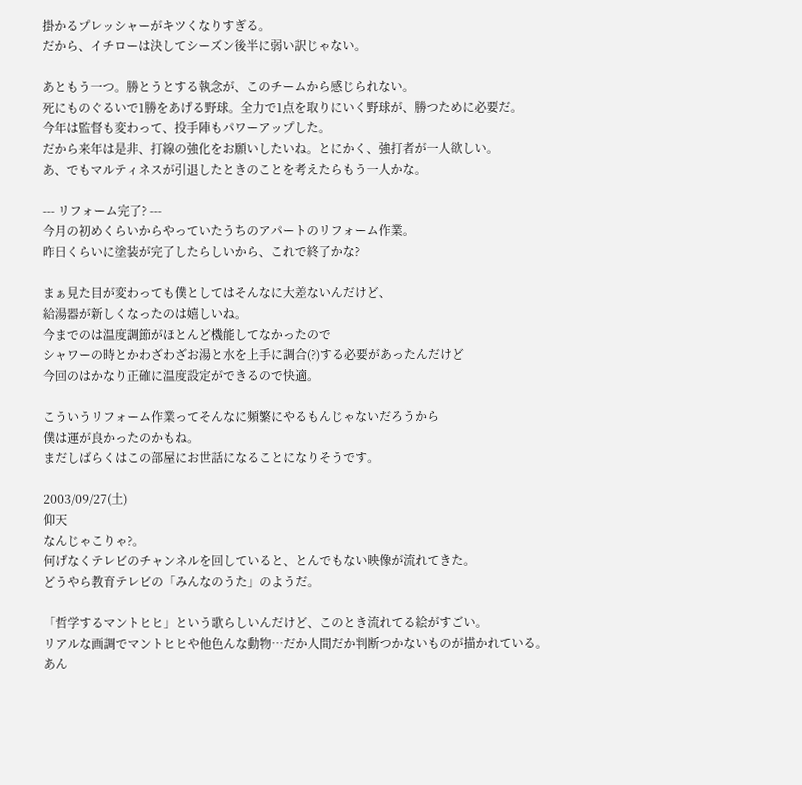掛かるプレッシャーがキツくなりすぎる。
だから、イチローは決してシーズン後半に弱い訳じゃない。

あともう一つ。勝とうとする執念が、このチームから感じられない。
死にものぐるいで1勝をあげる野球。全力で1点を取りにいく野球が、勝つために必要だ。
今年は監督も変わって、投手陣もパワーアップした。
だから来年は是非、打線の強化をお願いしたいね。とにかく、強打者が一人欲しい。
あ、でもマルティネスが引退したときのことを考えたらもう一人かな。

--- リフォーム完了? ---
今月の初めくらいからやっていたうちのアパートのリフォーム作業。
昨日くらいに塗装が完了したらしいから、これで終了かな?

まぁ見た目が変わっても僕としてはそんなに大差ないんだけど、
給湯器が新しくなったのは嬉しいね。
今までのは温度調節がほとんど機能してなかったので
シャワーの時とかわざわざお湯と水を上手に調合(?)する必要があったんだけど
今回のはかなり正確に温度設定ができるので快適。

こういうリフォーム作業ってそんなに頻繁にやるもんじゃないだろうから
僕は運が良かったのかもね。
まだしばらくはこの部屋にお世話になることになりそうです。

2003/09/27(土)
仰天
なんじゃこりゃ?。
何げなくテレビのチャンネルを回していると、とんでもない映像が流れてきた。
どうやら教育テレビの「みんなのうた」のようだ。

「哲学するマントヒヒ」という歌らしいんだけど、このとき流れてる絵がすごい。
リアルな画調でマントヒヒや他色んな動物…だか人間だか判断つかないものが描かれている。
あん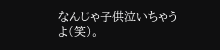なんじゃ子供泣いちゃうよ(笑)。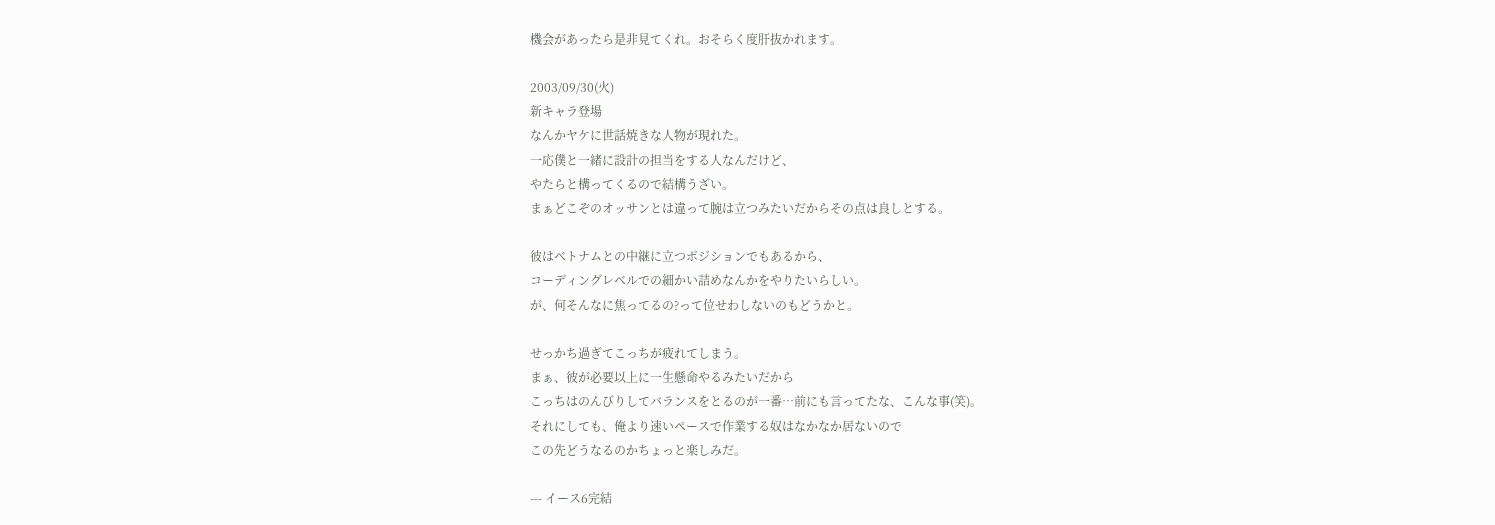機会があったら是非見てくれ。おそらく度肝抜かれます。

2003/09/30(火)
新キャラ登場
なんかヤケに世話焼きな人物が現れた。
一応僕と一緒に設計の担当をする人なんだけど、
やたらと構ってくるので結構うざい。
まぁどこぞのオッサンとは違って腕は立つみたいだからその点は良しとする。

彼はベトナムとの中継に立つポジションでもあるから、
コーディングレベルでの細かい詰めなんかをやりたいらしい。
が、何そんなに焦ってるの?って位せわしないのもどうかと。

せっかち過ぎてこっちが疲れてしまう。
まぁ、彼が必要以上に一生懸命やるみたいだから
こっちはのんびりしてバランスをとるのが一番…前にも言ってたな、こんな事(笑)。
それにしても、俺より速いペースで作業する奴はなかなか居ないので
この先どうなるのかちょっと楽しみだ。

--- イース6完結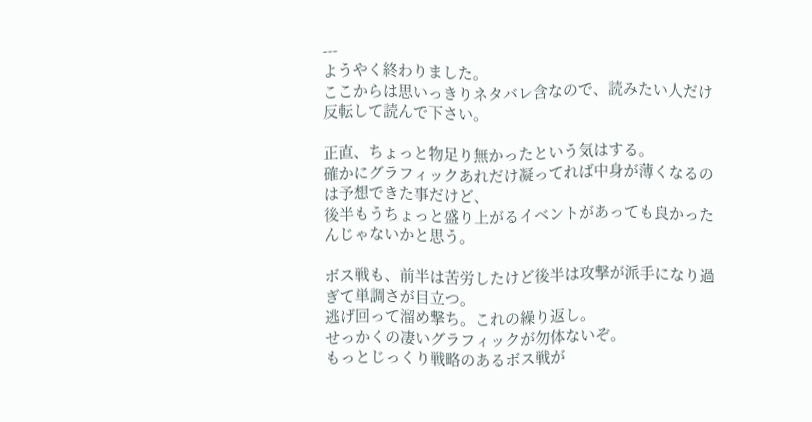---
ようやく終わりました。
ここからは思いっきりネタバレ含なので、読みたい人だけ反転して読んで下さい。

正直、ちょっと物足り無かったという気はする。
確かにグラフィックあれだけ凝ってれば中身が薄くなるのは予想できた事だけど、
後半もうちょっと盛り上がるイベントがあっても良かったんじゃないかと思う。

ボス戦も、前半は苦労したけど後半は攻撃が派手になり過ぎて単調さが目立つ。
逃げ回って溜め撃ち。これの繰り返し。
せっかくの凄いグラフィックが勿体ないぞ。
もっとじっくり戦略のあるボス戦が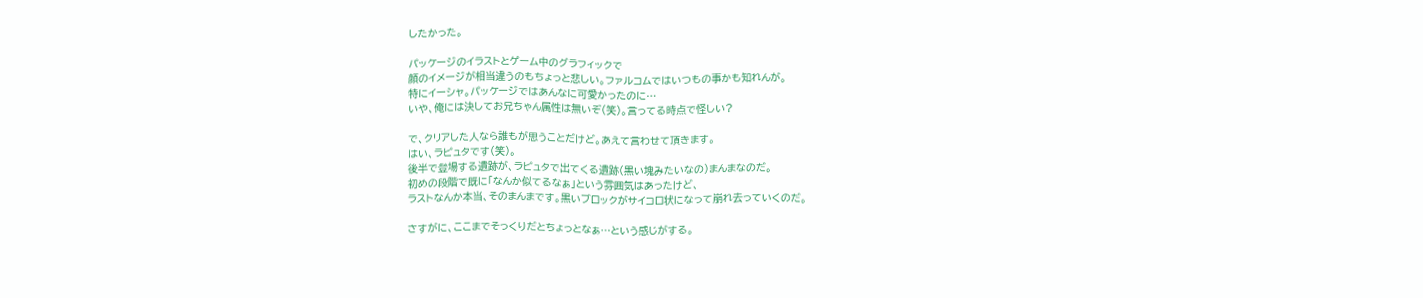したかった。

パッケージのイラストとゲーム中のグラフィックで
顔のイメージが相当違うのもちょっと悲しい。ファルコムではいつもの事かも知れんが。
特にイーシャ。パッケージではあんなに可愛かったのに…
いや、俺には決してお兄ちゃん属性は無いぞ(笑)。言ってる時点で怪しい?

で、クリアした人なら誰もが思うことだけど。あえて言わせて頂きます。
はい、ラピュタです(笑)。
後半で登場する遺跡が、ラピュタで出てくる遺跡(黒い塊みたいなの)まんまなのだ。
初めの段階で既に「なんか似てるなぁ」という雰囲気はあったけど、
ラストなんか本当、そのまんまです。黒いブロックがサイコロ状になって崩れ去っていくのだ。

さすがに、ここまでそっくりだとちょっとなぁ…という感じがする。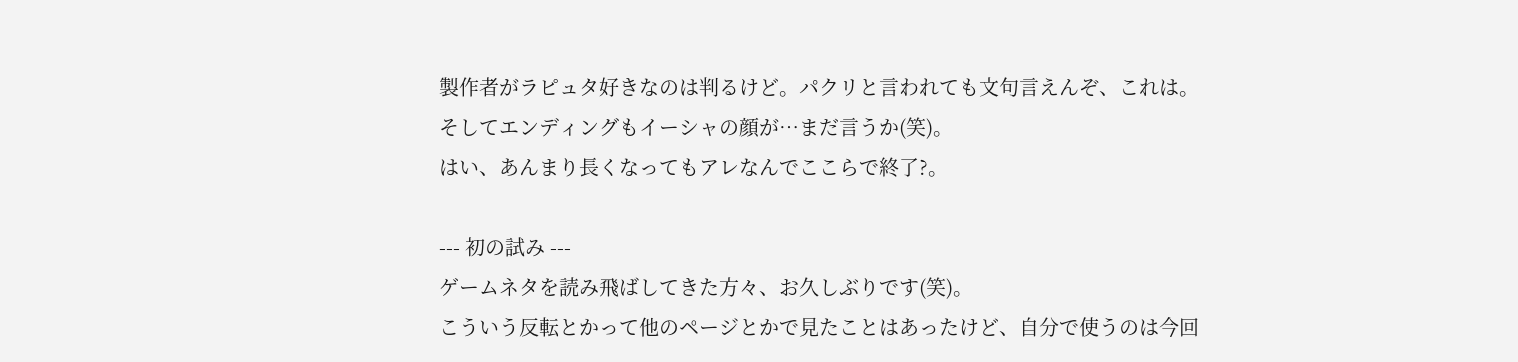製作者がラピュタ好きなのは判るけど。パクリと言われても文句言えんぞ、これは。
そしてエンディングもイーシャの顔が…まだ言うか(笑)。
はい、あんまり長くなってもアレなんでここらで終了?。

--- 初の試み ---
ゲームネタを読み飛ばしてきた方々、お久しぶりです(笑)。
こういう反転とかって他のページとかで見たことはあったけど、自分で使うのは今回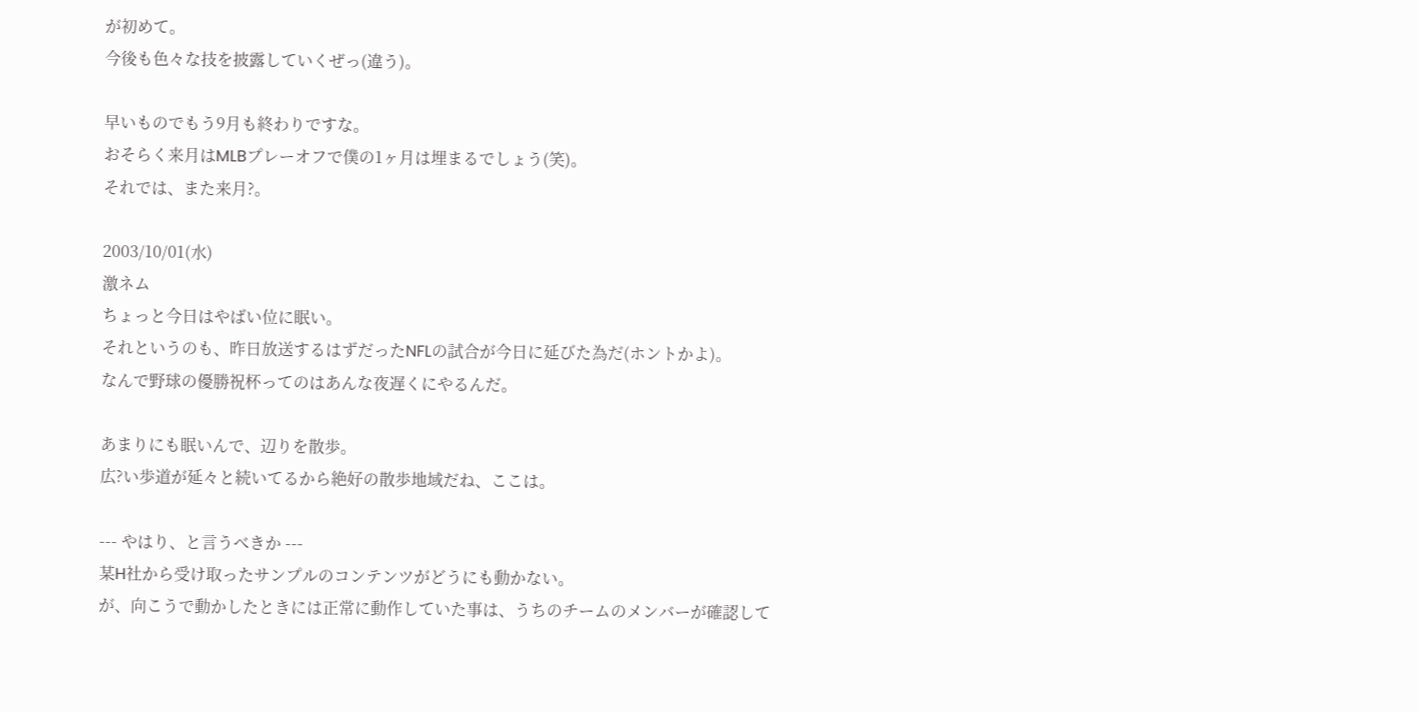が初めて。
今後も色々な技を披露していくぜっ(違う)。

早いものでもう9月も終わりですな。
おそらく来月はMLBプレーオフで僕の1ヶ月は埋まるでしょう(笑)。
それでは、また来月?。

2003/10/01(水)
激ネム
ちょっと今日はやばい位に眠い。
それというのも、昨日放送するはずだったNFLの試合が今日に延びた為だ(ホントかよ)。
なんで野球の優勝祝杯ってのはあんな夜遅くにやるんだ。

あまりにも眠いんで、辺りを散歩。
広?い歩道が延々と続いてるから絶好の散歩地域だね、ここは。

--- やはり、と言うべきか ---
某H社から受け取ったサンプルのコンテンツがどうにも動かない。
が、向こうで動かしたときには正常に動作していた事は、うちのチームのメンバーが確認して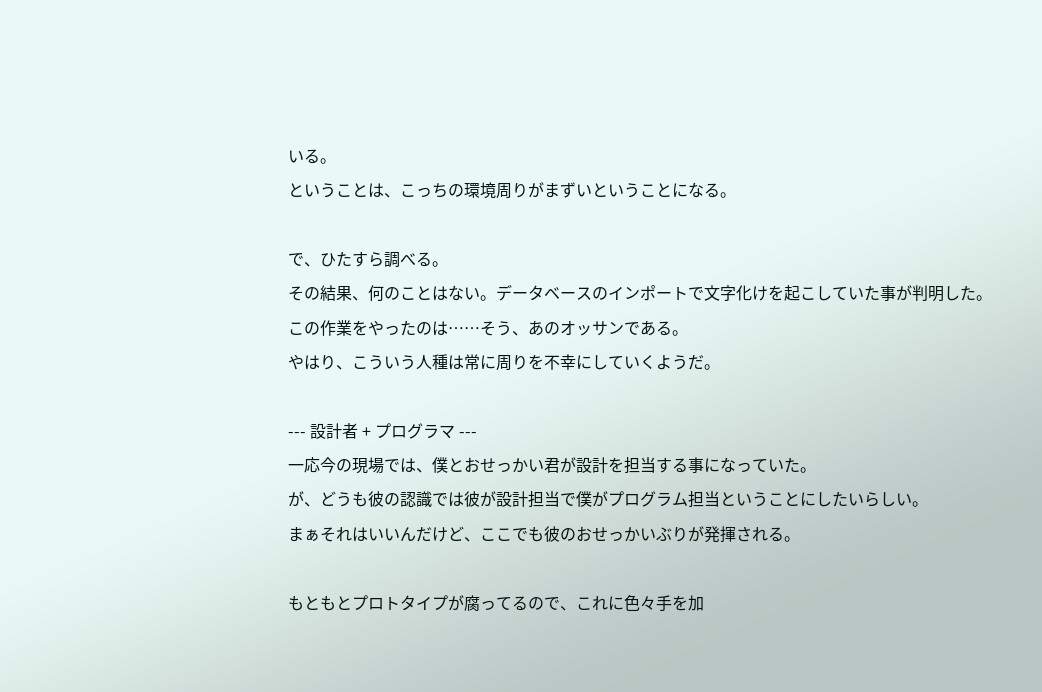いる。
ということは、こっちの環境周りがまずいということになる。

で、ひたすら調べる。
その結果、何のことはない。データベースのインポートで文字化けを起こしていた事が判明した。
この作業をやったのは……そう、あのオッサンである。
やはり、こういう人種は常に周りを不幸にしていくようだ。

--- 設計者 + プログラマ ---
一応今の現場では、僕とおせっかい君が設計を担当する事になっていた。
が、どうも彼の認識では彼が設計担当で僕がプログラム担当ということにしたいらしい。
まぁそれはいいんだけど、ここでも彼のおせっかいぶりが発揮される。

もともとプロトタイプが腐ってるので、これに色々手を加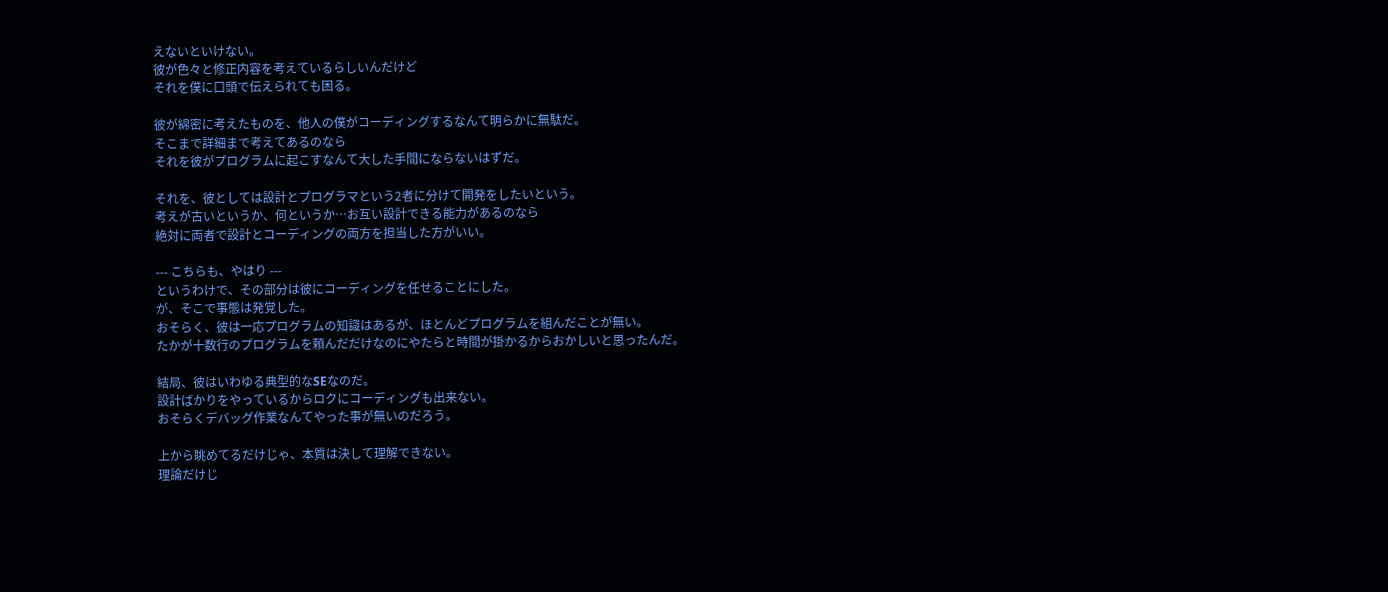えないといけない。
彼が色々と修正内容を考えているらしいんだけど
それを僕に口頭で伝えられても困る。

彼が綿密に考えたものを、他人の僕がコーディングするなんて明らかに無駄だ。
そこまで詳細まで考えてあるのなら
それを彼がプログラムに起こすなんて大した手間にならないはずだ。

それを、彼としては設計とプログラマという2者に分けて開発をしたいという。
考えが古いというか、何というか…お互い設計できる能力があるのなら
絶対に両者で設計とコーディングの両方を担当した方がいい。

--- こちらも、やはり ---
というわけで、その部分は彼にコーディングを任せることにした。
が、そこで事態は発覚した。
おそらく、彼は一応プログラムの知識はあるが、ほとんどプログラムを組んだことが無い。
たかが十数行のプログラムを頼んだだけなのにやたらと時間が掛かるからおかしいと思ったんだ。

結局、彼はいわゆる典型的なSEなのだ。
設計ばかりをやっているからロクにコーディングも出来ない。
おそらくデバッグ作業なんてやった事が無いのだろう。

上から眺めてるだけじゃ、本質は決して理解できない。
理論だけじ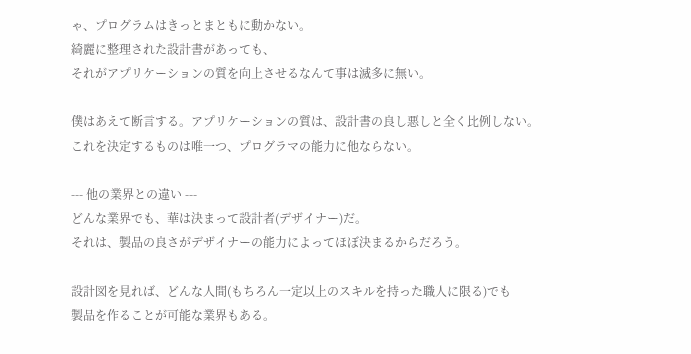ゃ、プログラムはきっとまともに動かない。
綺麗に整理された設計書があっても、
それがアプリケーションの質を向上させるなんて事は滅多に無い。

僕はあえて断言する。アプリケーションの質は、設計書の良し悪しと全く比例しない。
これを決定するものは唯一つ、プログラマの能力に他ならない。

--- 他の業界との違い ---
どんな業界でも、華は決まって設計者(デザイナー)だ。
それは、製品の良さがデザイナーの能力によってほぼ決まるからだろう。

設計図を見れば、どんな人間(もちろん一定以上のスキルを持った職人に限る)でも
製品を作ることが可能な業界もある。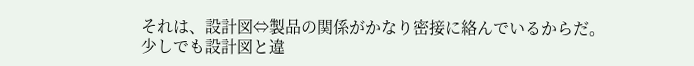それは、設計図⇔製品の関係がかなり密接に絡んでいるからだ。
少しでも設計図と違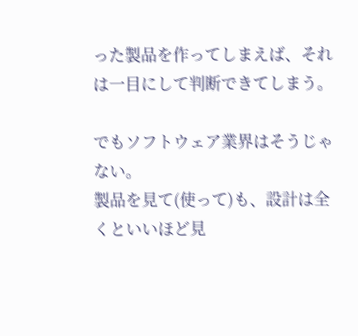った製品を作ってしまえば、それは一目にして判断できてしまう。

でもソフトウェア業界はそうじゃない。
製品を見て(使って)も、設計は全くといいほど見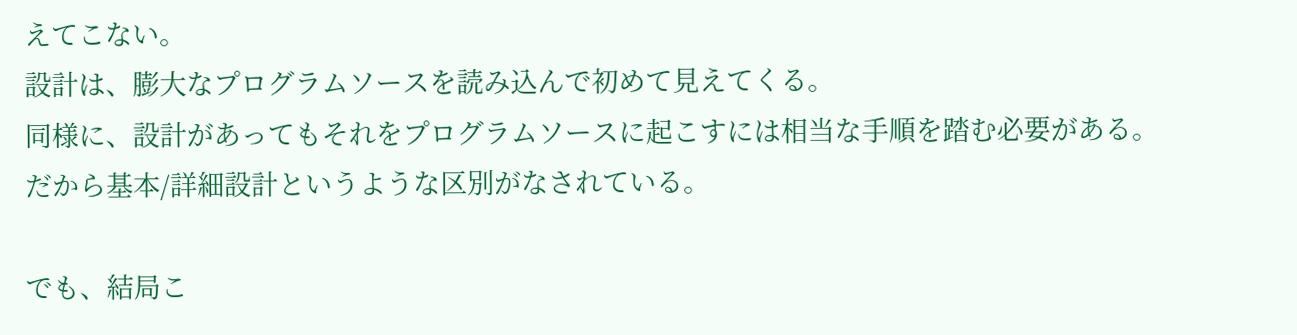えてこない。
設計は、膨大なプログラムソースを読み込んで初めて見えてくる。
同様に、設計があってもそれをプログラムソースに起こすには相当な手順を踏む必要がある。
だから基本/詳細設計というような区別がなされている。

でも、結局こ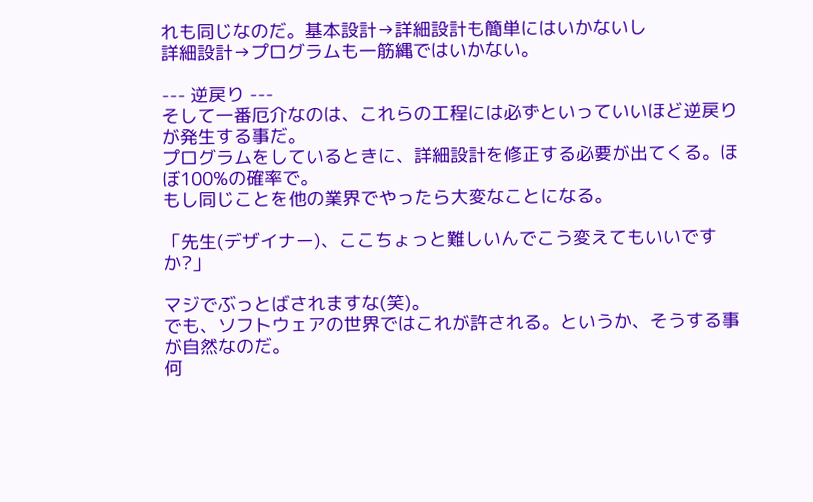れも同じなのだ。基本設計→詳細設計も簡単にはいかないし
詳細設計→プログラムも一筋縄ではいかない。

--- 逆戻り ---
そして一番厄介なのは、これらの工程には必ずといっていいほど逆戻りが発生する事だ。
プログラムをしているときに、詳細設計を修正する必要が出てくる。ほぼ100%の確率で。
もし同じことを他の業界でやったら大変なことになる。

「先生(デザイナー)、ここちょっと難しいんでこう変えてもいいですか?」

マジでぶっとばされますな(笑)。
でも、ソフトウェアの世界ではこれが許される。というか、そうする事が自然なのだ。
何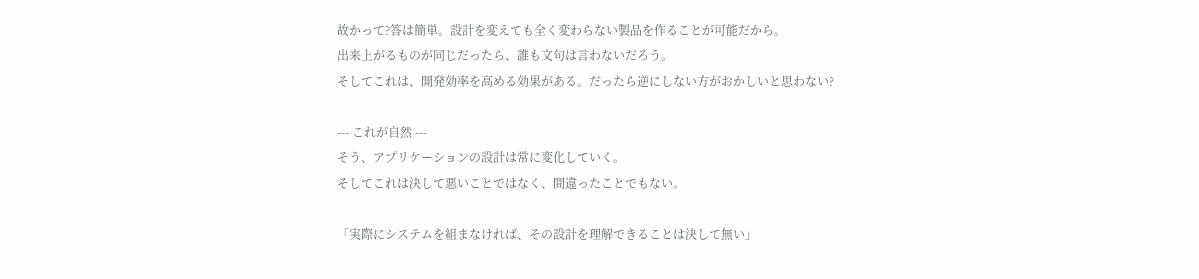故かって?答は簡単。設計を変えても全く変わらない製品を作ることが可能だから。
出来上がるものが同じだったら、誰も文句は言わないだろう。
そしてこれは、開発効率を高める効果がある。だったら逆にしない方がおかしいと思わない?

--- これが自然 ---
そう、アプリケーションの設計は常に変化していく。
そしてこれは決して悪いことではなく、間違ったことでもない。

「実際にシステムを組まなければ、その設計を理解できることは決して無い」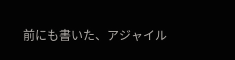前にも書いた、アジャイル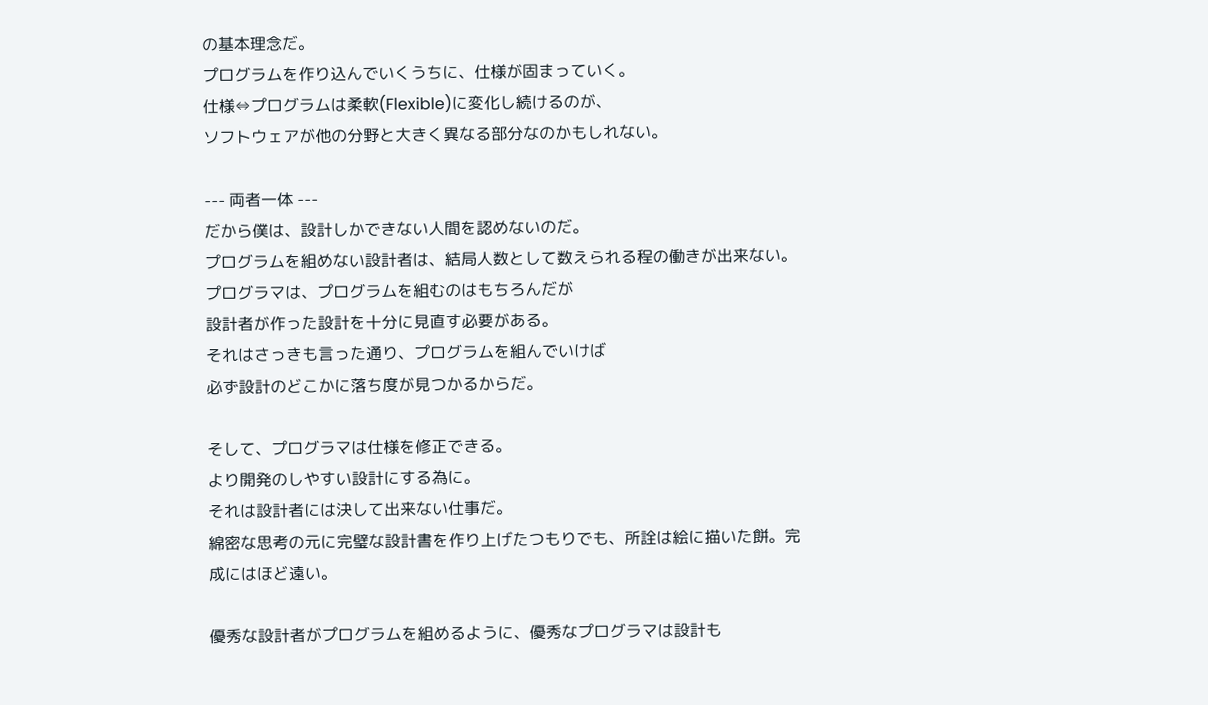の基本理念だ。
プログラムを作り込んでいくうちに、仕様が固まっていく。
仕様⇔プログラムは柔軟(Flexible)に変化し続けるのが、
ソフトウェアが他の分野と大きく異なる部分なのかもしれない。

--- 両者一体 ---
だから僕は、設計しかできない人間を認めないのだ。
プログラムを組めない設計者は、結局人数として数えられる程の働きが出来ない。
プログラマは、プログラムを組むのはもちろんだが
設計者が作った設計を十分に見直す必要がある。
それはさっきも言った通り、プログラムを組んでいけば
必ず設計のどこかに落ち度が見つかるからだ。

そして、プログラマは仕様を修正できる。
より開発のしやすい設計にする為に。
それは設計者には決して出来ない仕事だ。
綿密な思考の元に完璧な設計書を作り上げたつもりでも、所詮は絵に描いた餅。完成にはほど遠い。

優秀な設計者がプログラムを組めるように、優秀なプログラマは設計も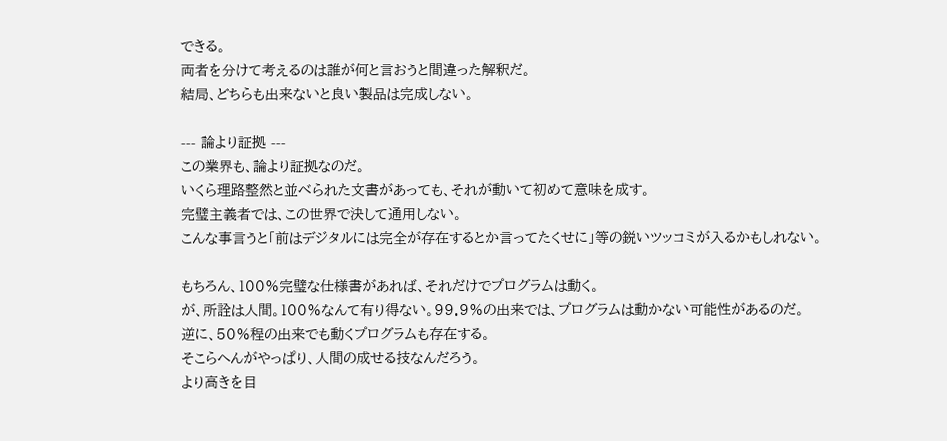できる。
両者を分けて考えるのは誰が何と言おうと間違った解釈だ。
結局、どちらも出来ないと良い製品は完成しない。

--- 論より証拠 ---
この業界も、論より証拠なのだ。
いくら理路整然と並べられた文書があっても、それが動いて初めて意味を成す。
完璧主義者では、この世界で決して通用しない。
こんな事言うと「前はデジタルには完全が存在するとか言ってたくせに」等の鋭いツッコミが入るかもしれない。

もちろん、100%完璧な仕様書があれば、それだけでプログラムは動く。
が、所詮は人間。100%なんて有り得ない。99.9%の出来では、プログラムは動かない可能性があるのだ。
逆に、50%程の出来でも動くプログラムも存在する。
そこらへんがやっぱり、人間の成せる技なんだろう。
より高きを目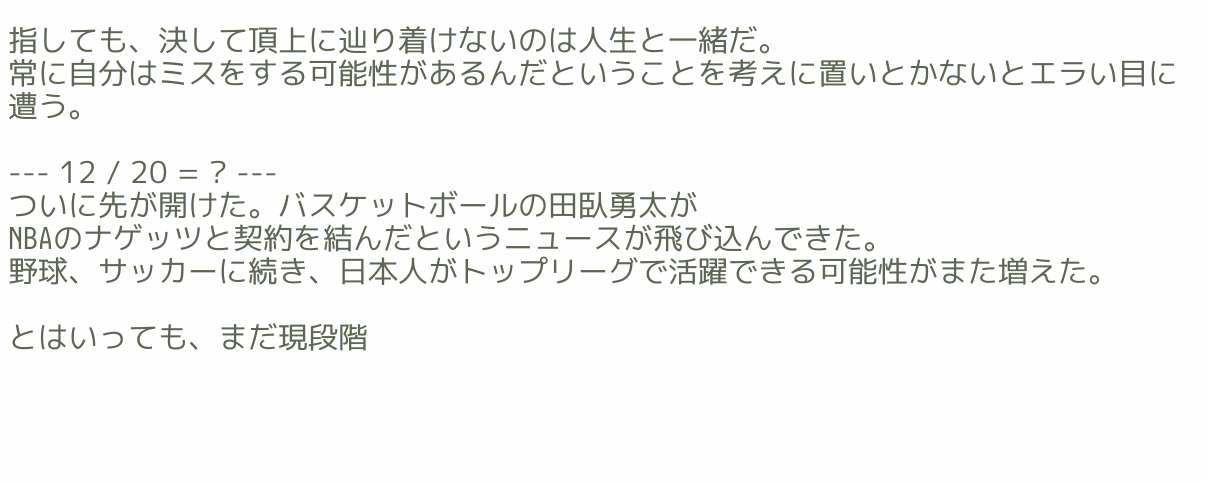指しても、決して頂上に辿り着けないのは人生と一緒だ。
常に自分はミスをする可能性があるんだということを考えに置いとかないとエラい目に遭う。

--- 12 / 20 = ? ---
ついに先が開けた。バスケットボールの田臥勇太が
NBAのナゲッツと契約を結んだというニュースが飛び込んできた。
野球、サッカーに続き、日本人がトップリーグで活躍できる可能性がまた増えた。

とはいっても、まだ現段階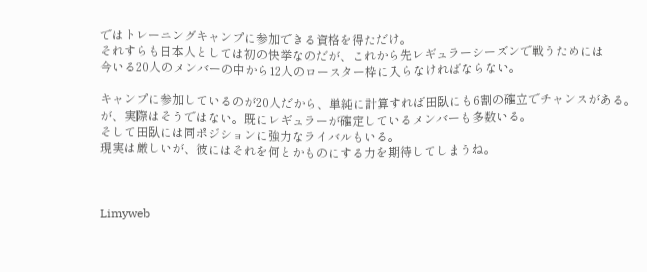ではトレーニングキャンプに参加できる資格を得ただけ。
それすらも日本人としては初の快挙なのだが、これから先レギュラーシーズンで戦うためには
今いる20人のメンバーの中から12人のロースター枠に入らなければならない。

キャンプに参加しているのが20人だから、単純に計算すれば田臥にも6割の確立でチャンスがある。
が、実際はそうではない。既にレギュラーが確定しているメンバーも多数いる。
そして田臥には同ポジションに強力なライバルもいる。
現実は厳しいが、彼にはそれを何とかものにする力を期待してしまうね。



Limyweb